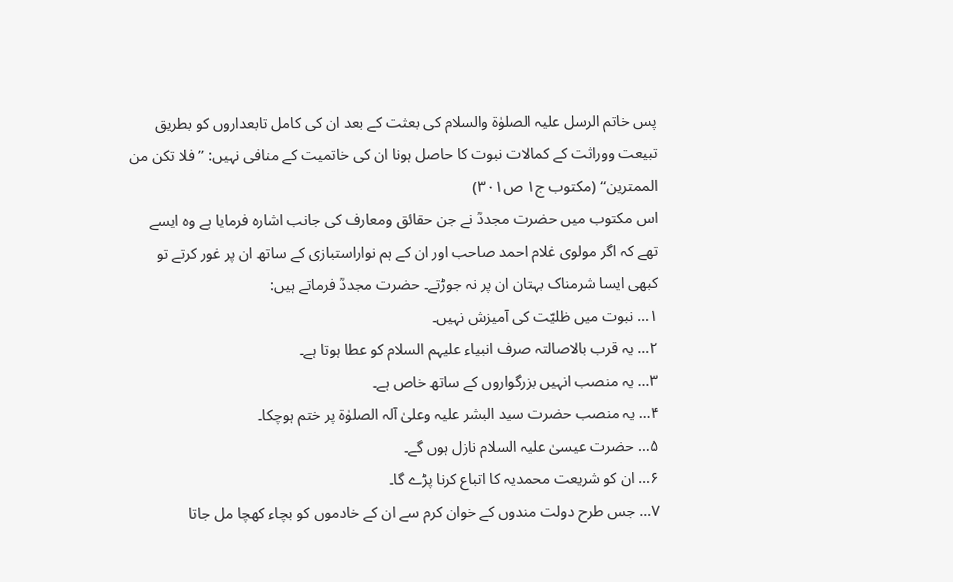پس خاتم الرسل علیہ الصلوٰۃ والسلام کی بعثت کے بعد ان کی کامل تابعداروں کو بطریق تبیعت ووراثت کے کمالات نبوت کا حاصل ہونا ان کی خاتمیت کے منافی نہیں: ’’ فلا تکن من الممترین‘‘ (مکتوب ج۱ ص۳۰۱)
اس مکتوب میں حضرت مجددؒ نے جن حقائق ومعارف کی جانب اشارہ فرمایا ہے وہ ایسے تھے کہ اگر مولوی غلام احمد صاحب اور ان کے ہم نواراستبازی کے ساتھ ان پر غور کرتے تو کبھی ایسا شرمناک بہتان ان پر نہ جوڑتے۔ حضرت مجددؒ فرماتے ہیں:
۱… نبوت میں ظلیّت کی آمیزش نہیں۔
۲… یہ قرب بالاصالتہ صرف انبیاء علیہم السلام کو عطا ہوتا ہے۔
۳… یہ منصب انہیں بزرگواروں کے ساتھ خاص ہے۔
۴… یہ منصب حضرت سید البشر علیہ وعلیٰ آلہ الصلوٰۃ پر ختم ہوچکا۔
۵… حضرت عیسیٰ علیہ السلام نازل ہوں گے۔
۶… ان کو شریعت محمدیہ کا اتباع کرنا پڑے گا۔
۷… جس طرح دولت مندوں کے خوان کرم سے ان کے خادموں کو بچاء کھچا مل جاتا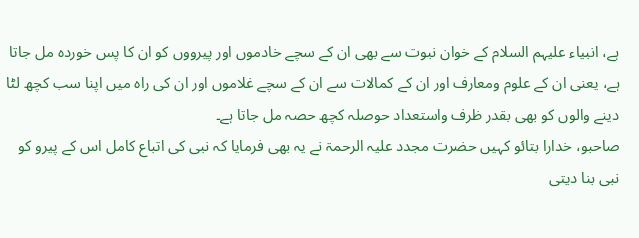ہے، انبیاء علیہم السلام کے خوان نبوت سے بھی ان کے سچے خادموں اور پیرووں کو ان کا پس خوردہ مل جاتا ہے، یعنی ان کے علوم ومعارف اور ان کے کمالات سے ان کے سچے غلاموں اور ان کی راہ میں اپنا سب کچھ لٹا دینے والوں کو بھی بقدر ظرف واستعداد حوصلہ کچھ حصہ مل جاتا ہے۔
صاحبو، خدارا بتائو کہیں حضرت مجدد علیہ الرحمۃ نے یہ بھی فرمایا کہ نبی کی اتباع کامل اس کے پیرو کو نبی بنا دیتی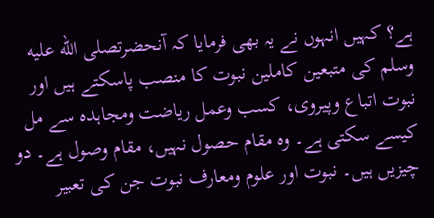ہے؟ کہیں انہوں نے یہ بھی فرمایا کہ آنحضرتصلى الله عليه وسلم کی متبعین کاملین نبوت کا منصب پاسکتے ہیں اور نبوت اتباع وپیروی، کسب وعمل ریاضت ومجاہدہ سے مل کیسے سکتی ہے۔ وہ مقام حصول نہیں، مقام وصول ہے۔ دو چیزیں ہیں۔ نبوت اور علوم ومعارف نبوت جن کی تعبیر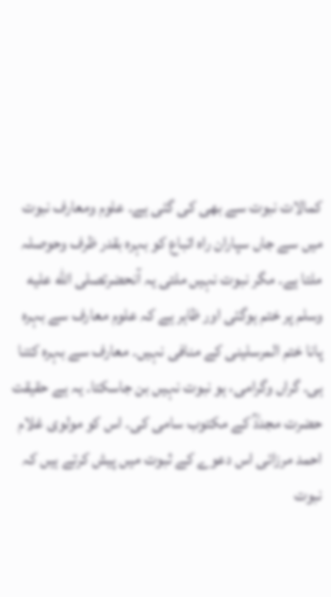کمالات نبوت سے بھی کی گئی ہے۔ علوم ومعارف نبوت میں سے جاں سپاران راہ اتباع کو بہرہ بقدر ظرف وحوصلہ ملتا ہے۔ مگر نبوت نہیں ملتی یہ آنحضرتصلى الله عليه وسلم پر ختم ہوگئی اور ظاہر ہے کہ علوم معارف سے بہرہ پانا ختم المرسلینی کے منافی نہیں۔ معارف سے بہرہ کتنا ہی۔ گراں وگرامی، ہو نبوت نہیں بن جاسکتا۔ یہ ہے حقیقت حضرت مجددؒ کے مکتوب سامی کی۔ اس کو مولوی غلام احمد مرزائی اس دعوے کے ثبوت میں پیش کرتے ہیں کہ نبوت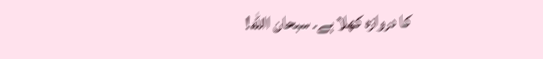کا دروازہ کھلا ہے۔ سبحان االله!